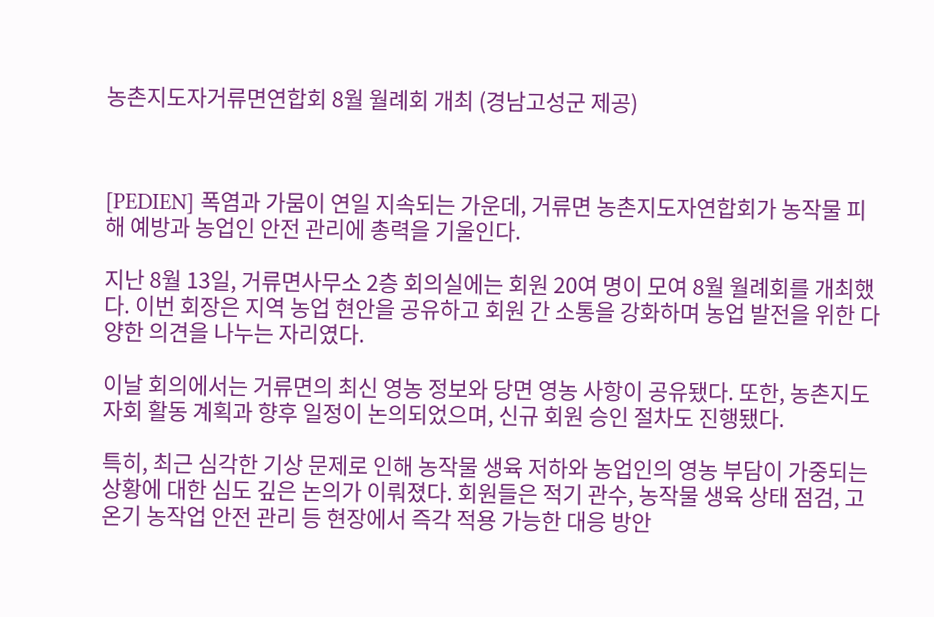농촌지도자거류면연합회 8월 월례회 개최 (경남고성군 제공)



[PEDIEN] 폭염과 가뭄이 연일 지속되는 가운데, 거류면 농촌지도자연합회가 농작물 피해 예방과 농업인 안전 관리에 총력을 기울인다.

지난 8월 13일, 거류면사무소 2층 회의실에는 회원 20여 명이 모여 8월 월례회를 개최했다. 이번 회장은 지역 농업 현안을 공유하고 회원 간 소통을 강화하며 농업 발전을 위한 다양한 의견을 나누는 자리였다.

이날 회의에서는 거류면의 최신 영농 정보와 당면 영농 사항이 공유됐다. 또한, 농촌지도자회 활동 계획과 향후 일정이 논의되었으며, 신규 회원 승인 절차도 진행됐다.

특히, 최근 심각한 기상 문제로 인해 농작물 생육 저하와 농업인의 영농 부담이 가중되는 상황에 대한 심도 깊은 논의가 이뤄졌다. 회원들은 적기 관수, 농작물 생육 상태 점검, 고온기 농작업 안전 관리 등 현장에서 즉각 적용 가능한 대응 방안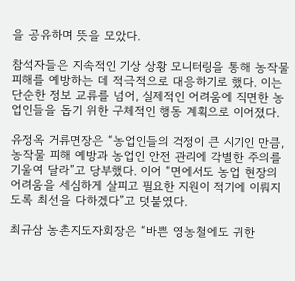을 공유하며 뜻을 모았다.

참석자들은 지속적인 기상 상황 모니터링을 통해 농작물 피해를 예방하는 데 적극적으로 대응하기로 했다. 이는 단순한 정보 교류를 넘어, 실제적인 어려움에 직면한 농업인들을 돕기 위한 구체적인 행동 계획으로 이어졌다.

유정옥 거류면장은 “농업인들의 걱정이 큰 시기인 만큼, 농작물 피해 예방과 농업인 안전 관리에 각별한 주의를 기울여 달라”고 당부했다. 이어 “면에서도 농업 현장의 어려움을 세심하게 살피고 필요한 지원이 적기에 이뤄지도록 최선을 다하겠다”고 덧붙였다.

최규삼 농촌지도자회장은 “바쁜 영농철에도 귀한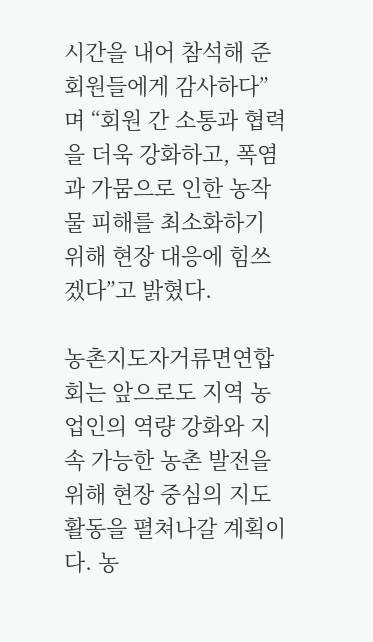시간을 내어 참석해 준 회원들에게 감사하다”며 “회원 간 소통과 협력을 더욱 강화하고, 폭염과 가뭄으로 인한 농작물 피해를 최소화하기 위해 현장 대응에 힘쓰겠다”고 밝혔다.

농촌지도자거류면연합회는 앞으로도 지역 농업인의 역량 강화와 지속 가능한 농촌 발전을 위해 현장 중심의 지도 활동을 펼쳐나갈 계획이다. 농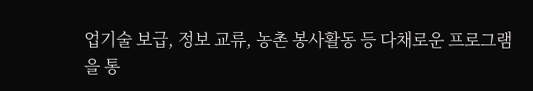업기술 보급, 정보 교류, 농촌 봉사활동 등 다채로운 프로그램을 통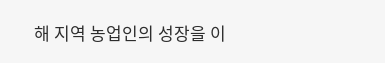해 지역 농업인의 성장을 이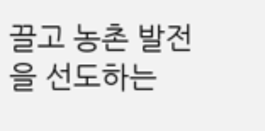끌고 농촌 발전을 선도하는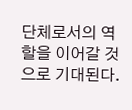단체로서의 역할을 이어갈 것으로 기대된다.